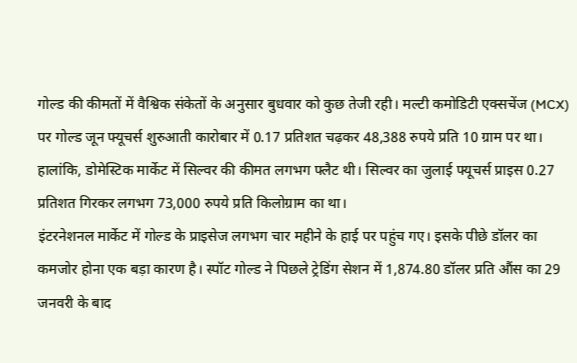गोल्ड की कीमतों में वैश्विक संकेतों के अनुसार बुधवार को कुछ तेजी रही। मल्टी कमोडिटी एक्सचेंज (MCX) पर गोल्ड जून फ्यूचर्स शुरुआती कारोबार में 0.17 प्रतिशत चढ़कर 48,388 रुपये प्रति 10 ग्राम पर था। हालांकि, डोमेस्टिक मार्केट में सिल्वर की कीमत लगभग फ्लैट थी। सिल्वर का जुलाई फ्यूचर्स प्राइस 0.27 प्रतिशत गिरकर लगभग 73,000 रुपये प्रति किलोग्राम का था।
इंटरनेशनल मार्केट में गोल्ड के प्राइसेज लगभग चार महीने के हाई पर पहुंच गए। इसके पीछे डॉलर का कमजोर होना एक बड़ा कारण है। स्पॉट गोल्ड ने पिछले ट्रेडिंग सेशन में 1,874.80 डॉलर प्रति औंस का 29 जनवरी के बाद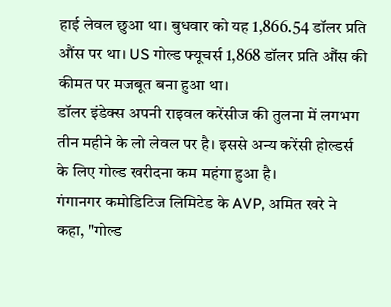हाई लेवल छुआ था। बुधवार को यह 1,866.54 डॉलर प्रति औंस पर था। US गोल्ड फ्यूचर्स 1,868 डॉलर प्रति औंस की कीमत पर मजबूत बना हुआ था।
डॉलर इंडेक्स अपनी राइवल करेंसीज की तुलना में लगभग तीन महीने के लो लेवल पर है। इससे अन्य करेंसी होल्डर्स के लिए गोल्ड खरीदना कम महंगा हुआ है।
गंगानगर कमोडिटिज लिमिटेड के AVP, अमित खरे ने कहा, "गोल्ड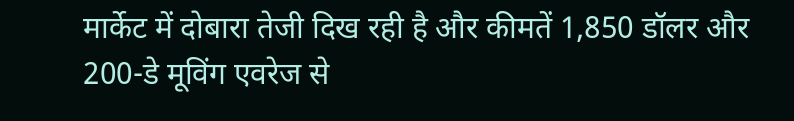मार्केट में दोबारा तेजी दिख रही है और कीमतें 1,850 डॉलर और 200-डे मूविंग एवरेज से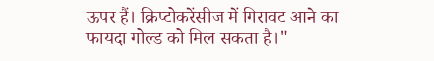ऊपर हैं। क्रिप्टोकरेंसीज में गिरावट आने का फायदा गोल्ड को मिल सकता है।"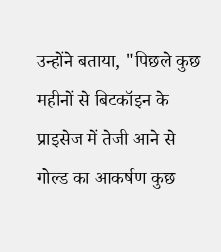उन्होंने बताया, "पिछले कुछ महीनों से बिटकॉइन के प्राइसेज में तेजी आने से गोल्ड का आकर्षण कुछ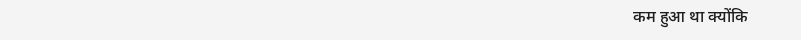कम हुआ था क्योंकि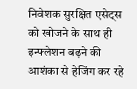निवेशक सुरक्षित एसेट्स को खोजने के साथ ही इन्फ्लेशन बढ़ने की आशंका से हेजिंग कर रहे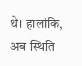थे। हालांकि, अब स्थिति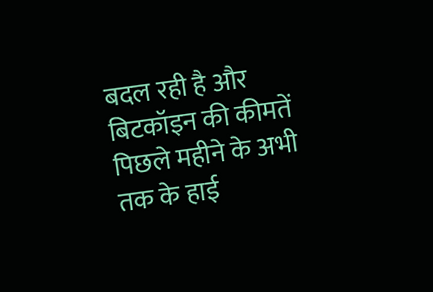बदल रही है और बिटकॉइन की कीमतें पिछले महीने के अभी तक के हाई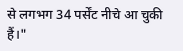से लगभग 34 पर्सेंट नीचे आ चुकी हैं।"